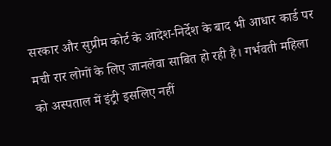सरकार और सुप्रीम कोर्ट के आदेश-निर्देश के बाद भी आधार कार्ड पर मची रार लोगों के लिए जानलेवा साबित हो रही है। गर्भवती महिला को अस्पताल में इंट्री इसलिए नहीं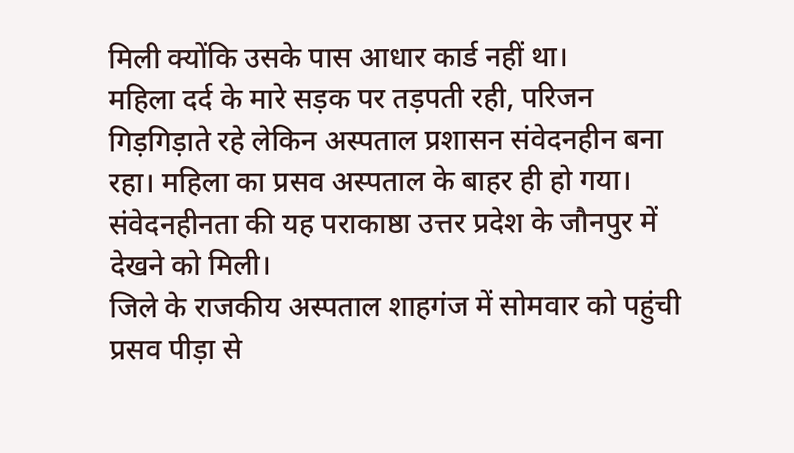मिली क्योंकि उसके पास आधार कार्ड नहीं था।
महिला दर्द के मारे सड़क पर तड़पती रही, परिजन गिड़गिड़ाते रहे लेकिन अस्पताल प्रशासन संवेदनहीन बना रहा। महिला का प्रसव अस्पताल के बाहर ही हो गया। संवेदनहीनता की यह पराकाष्ठा उत्तर प्रदेश के जौनपुर में देखने को मिली।
जिले के राजकीय अस्पताल शाहगंज में सोमवार को पहुंची प्रसव पीड़ा से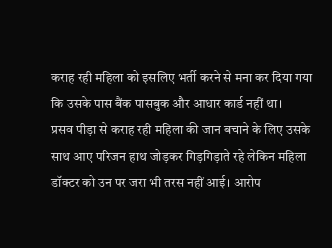कराह रही महिला को इसलिए भर्ती करने से मना कर दिया गया कि उसके पास बैंक पासबुक और आधार कार्ड नहीं था।
प्रसव पीड़ा से कराह रही महिला की जान बचाने के लिए उसके साथ आए परिजन हाथ जोड़कर गिड़गिड़ाते रहे लेकिन महिला डॉक्टर को उन पर जरा भी तरस नहीं आई। आरोप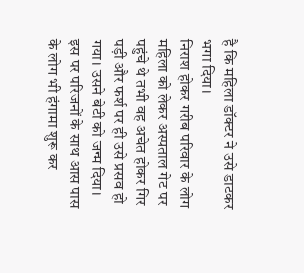है कि महिला डॉक्टर ने उसे डाटकर भगा दिया।
निराश होकर गरीब परिवार के लोग महिला को लेकर अस्पताल गेट पर पहुंचे थे तभी वह अचेत होकर गिर पड़ी और फर्श पर ही उसे प्रसव हो गया। उसने बेटी को जन्म दिया। इस पर परिजनों के साथ आस पास के लोग भी हंगामा शुरू कर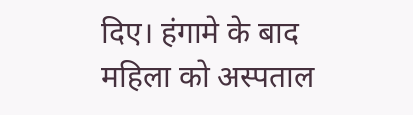दिए। हंगामे के बाद महिला को अस्पताल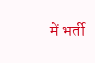में भर्ती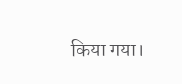किया गया।